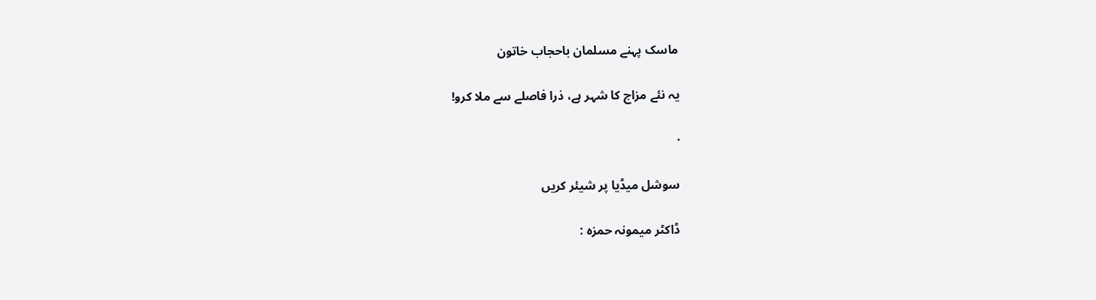ماسک پہنے مسلمان باحجاب خاتون

یہ نئے مزاج کا شہر ہے، ذرا فاصلے سے ملا کرو!

·

سوشل میڈیا پر شیئر کریں

ڈاکٹر میمونہ حمزہ :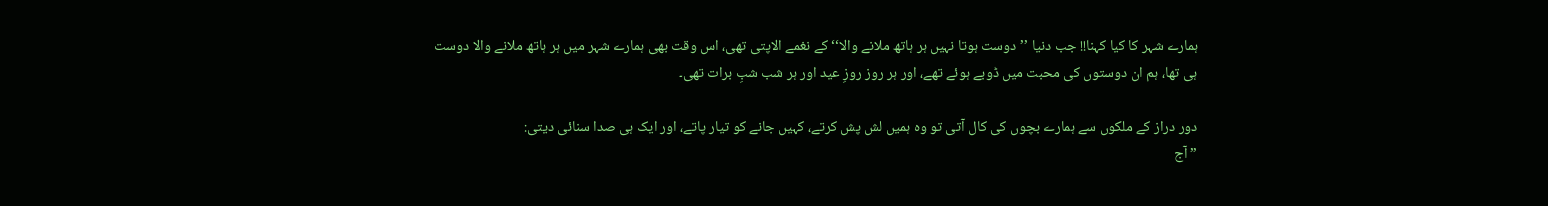ہمارے شہر کا کیا کہنا!! جب دنیا ’’دوست ہوتا نہیں ہر ہاتھ ملانے والا‘‘ کے نغمے الاپتی تھی، اس وقت بھی ہمارے شہر میں ہر ہاتھ ملانے والا دوست ہی تھا، ہم ان دوستوں کی محبت میں ڈوبے ہوئے تھے، اور ہر روز روزِ عید اور ہر شب شبِ برات تھی۔

دور دراز کے ملکوں سے ہمارے بچوں کی کال آتی تو وہ ہمیں لش پش کرتے، کہیں جانے کو تیار پاتے، اور ایک ہی صدا سنائی دیتی:
” آج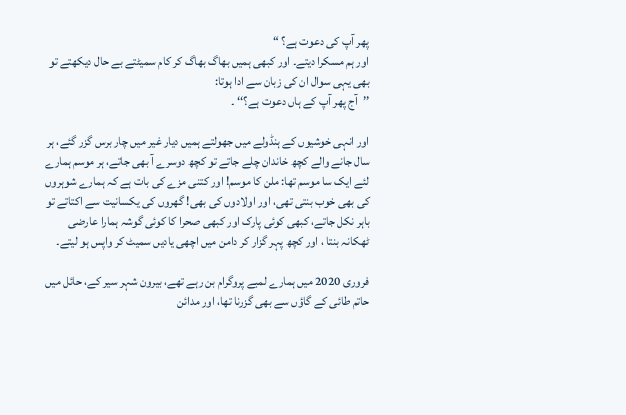پھر آپ کی دعوت ہے؟ “
اور ہم مسکرا دیتے۔ اور کبھی ہمیں بھاگ بھاگ کر کام سمیٹتے بے حال دیکھتے تو بھی یہی سوال ان کی زبان سے ادا ہوتا:
’’آج پھر آپ کے ہاں دعوت ہے؟‘‘ ۔

اور انہی خوشیوں کے ہنڈولے میں جھولتے ہمیں دیار غیر میں چار برس گزر گئے، ہر سال جانے والے کچھ خاندان چلے جاتے تو کچھ دوسرے آ بھی جاتے، ہر موسم ہمارے لئے ایک سا موسم تھا: ملن کا موسم! اور کتنی مزے کی بات ہے کہ ہمارے شوہروں کی بھی خوب بنتی تھی، اور اولادوں کی بھی! گھروں کی یکسانیت سے اکتاتے تو باہر نکل جاتے، کبھی کوئی پارک اور کبھی صحرا کا کوئی گوشہ ہمارا عارضی ٹھکانہ بنتا ، اور کچھ پہر گزار کر دامن میں اچھی یادیں سمیٹ کر واپس ہو لیتے۔

فروری 2020 میں ہمارے لمبے پروگرام بن رہے تھے، بیرون شہر سیر کے، حائل میں حاتم طائی کے گاؤں سے بھی گزرنا تھا، اور مدائن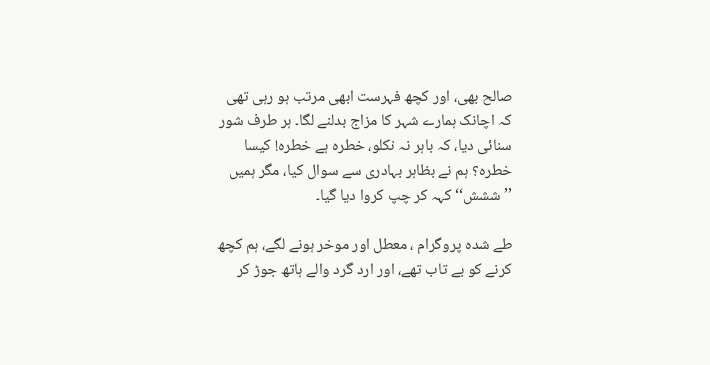صالح بھی، اور کچھ فہرست ابھی مرتب ہو رہی تھی کہ اچانک ہمارے شہر کا مزاج بدلنے لگا۔ ہر طرف شور سنائی دیا، کہ باہر نہ نکلو، خطرہ ہے خطرہ! کیسا خطرہ؟ ہم نے بظاہر بہادری سے سوال کیا، مگر ہمیں ’’ششش‘‘ کہہ کر چپ کروا دیا گیا۔

طے شدہ پروگرام ، معطل اور موخر ہونے لگے، ہم کچھ کرنے کو بے تاب تھے، اور ارد گرد والے ہاتھ جوڑ کر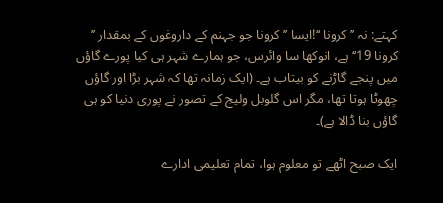کہتے: نہ ’’ کرونا ‘‘!ایسا ’’ کرونا جو جہنم کے داروغوں کے بمقدار ’’ کرونا 19‘‘ ہے، انوکھا سا وائرس، جو ہمارے شہر ہی کیا پورے گاؤں میں پنجے گاڑنے کو بیتاب ہے۔ (ایک زمانہ تھا کہ شہر بڑا اور گاؤں چھوٹا ہوتا تھا، مگر اس گلوبل ولیج کے تصور نے پوری دنیا کو ہی گاؤں بنا ڈالا ہے)۔

ایک صبح اٹھے تو معلوم ہوا، تمام تعلیمی ادارے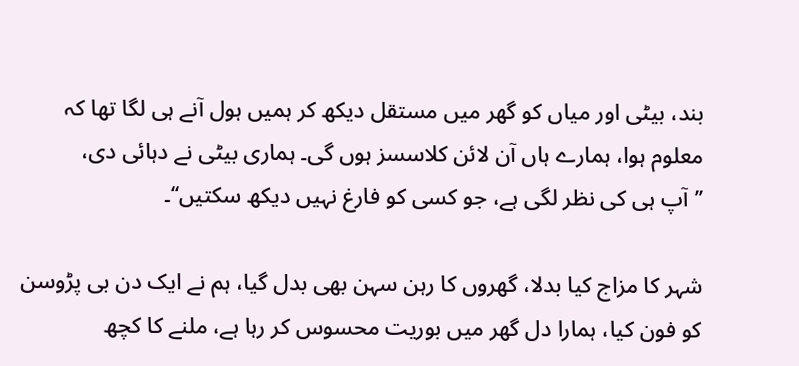بند، بیٹی اور میاں کو گھر میں مستقل دیکھ کر ہمیں ہول آنے ہی لگا تھا کہ معلوم ہوا، ہمارے ہاں آن لائن کلاسسز ہوں گی۔ ہماری بیٹی نے دہائی دی،
’’آپ ہی کی نظر لگی ہے، جو کسی کو فارغ نہیں دیکھ سکتیں‘‘۔

شہر کا مزاج کیا بدلا، گھروں کا رہن سہن بھی بدل گیا، ہم نے ایک دن بی پڑوسن کو فون کیا، ہمارا دل گھر میں بوریت محسوس کر رہا ہے، ملنے کا کچھ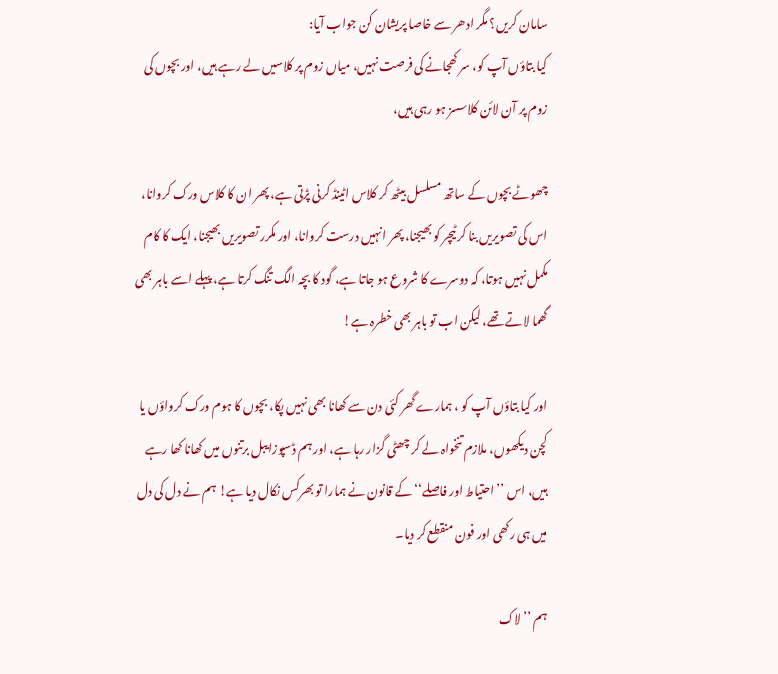سامان کریں؟ مگر ادھر سے خاصا پریشان کن جواب آیا:
کیا بتاؤں آپ کو، سر کھجانے کی فرصت نہیں، میاں زوم پر کلاسیں لے رہے ہیں، اور بچوں کی زوم پر آن لائن کلاسسز ہو رہی ہیں،

چھوٹے بچوں کے ساتھ مسلسل بیٹھ کر کلاس اٹینڈ کرنی پڑتی ہے، پھر ان کا کلاس ورک کروانا، اس کی تصویریں بنا کر ٹیچر کو بھیجنا، پھر انہیں درست کروانا، اور مکرر تصویریں بھیجنا، ایک کا کام مکمل نہیں ہوتا، کہ دوسرے کا شروع ہو جاتا ہے، گود کا بچہ الگ تنگ کرتا ہے، پہلے اسے باہر بھی گھما لاتے تھے، لیکن اب تو باہر بھی خطرہ ہے!

اور کیا بتاؤں آپ کو ، ہمارے گھر کئی دن سے کھانا بھی نہیں پکا، بچوں کا ہوم ورک کرواؤں یا کچن دیکھوں، ملازم تنخواہ لے کر چھٹی گزار رہا ہے، اور ہم ڈسپوزایبل برتنوں میں کھانا کھا رہے ہیں، اس ’’احتیاط اور فاصلے‘‘ کے قانون نے ہمارا تو بھرکس نکال دیا ہے! ہم نے دل کی دل میں ہی رکھی اور فون منقطع کر دیا۔

ہم ’’لاک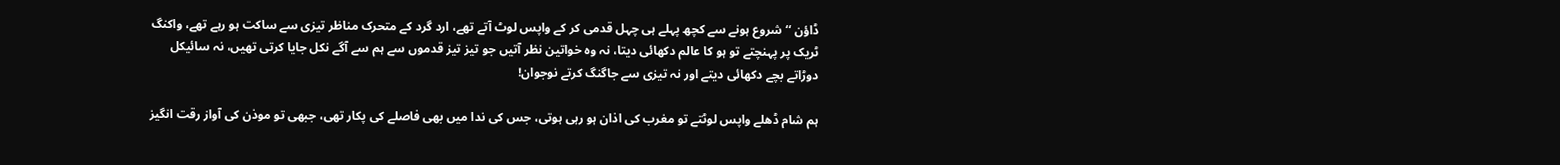ڈاؤن ‘‘ شروع ہونے سے کچھ پہلے ہی چہل قدمی کر کے واپس لوٹ آتے تھے، ارد گرد کے متحرک مناظر تیزی سے ساکت ہو رہے تھے، واکنگ ٹریک پر پہنچتے تو ہو کا عالم دکھائی دیتا، نہ وہ خواتین نظر آتیں جو تیز تیز قدموں سے ہم سے آگے نکل جایا کرتی تھیں، نہ سائیکل دوڑاتے بچے دکھائی دیتے اور نہ تیزی سے جاگنگ کرتے نوجوان!

ہم شام ڈھلے واپس لوٹتے تو مغرب کی اذان ہو رہی ہوتی، جس کی ندا میں بھی فاصلے کی پکار تھی، جبھی تو موذن کی آواز رقت انگیز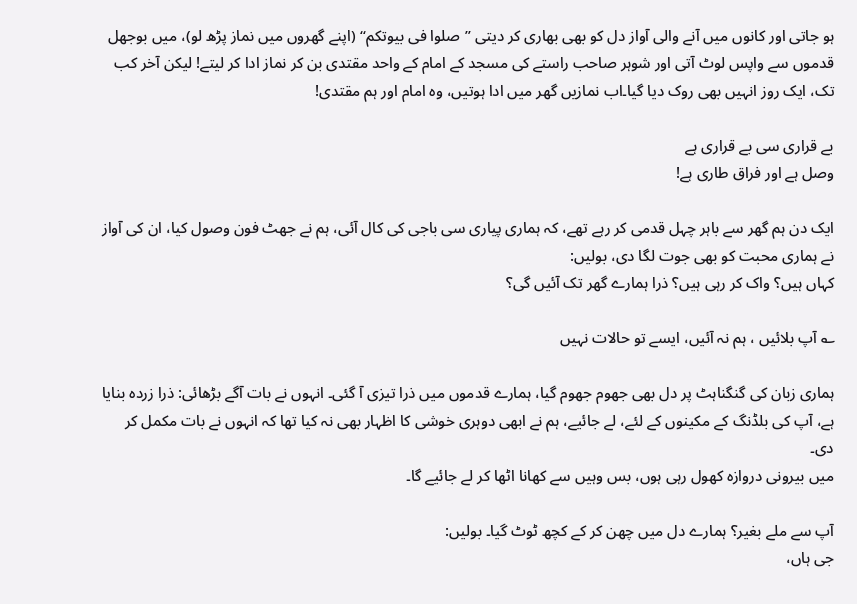ہو جاتی اور کانوں میں آنے والی آواز دل کو بھی بھاری کر دیتی ’’صلوا فی بیوتکم‘‘ (اپنے گھروں میں نماز پڑھ لو)، میں بوجھل قدموں سے واپس لوٹ آتی اور شوہر صاحب راستے کی مسجد کے امام کے واحد مقتدی بن کر نماز ادا کر لیتے! لیکن آخر کب تک، ایک روز انہیں بھی روک دیا گیا۔اب نمازیں گھر میں ادا ہوتیں، وہ امام اور ہم مقتدی!

بے قراری سی بے قراری ہے
وصل ہے اور فراق طاری ہے!

ایک دن ہم گھر سے باہر چہل قدمی کر رہے تھے، کہ ہماری پیاری سی باجی کی کال آئی، ہم نے جھٹ فون وصول کیا، ان کی آواز نے ہماری محبت کو بھی جوت لگا دی، بولیں:
کہاں ہیں؟ واک کر رہی ہیں؟ ذرا ہمارے گھر تک آئیں گی؟

؎ آپ بلائیں ، ہم نہ آئیں، ایسے تو حالات نہیں

ہماری زبان کی گنگناہٹ پر دل بھی جھوم جھوم گیا، ہمارے قدموں میں ذرا تیزی آ گئی۔ انہوں نے بات آگے بڑھائی: ذرا زردہ بنایا ہے، آپ کی بلڈنگ کے مکینوں کے لئے، لے جائیے، ہم نے ابھی دوہری خوشی کا اظہار بھی نہ کیا تھا کہ انہوں نے بات مکمل کر دی۔
میں بیرونی دروازہ کھول رہی ہوں، بس وہیں سے کھانا اٹھا کر لے جائیے گا۔

آپ سے ملے بغیر؟ ہمارے دل میں چھن کر کے کچھ ٹوٹ گیا۔ بولیں:
جی ہاں،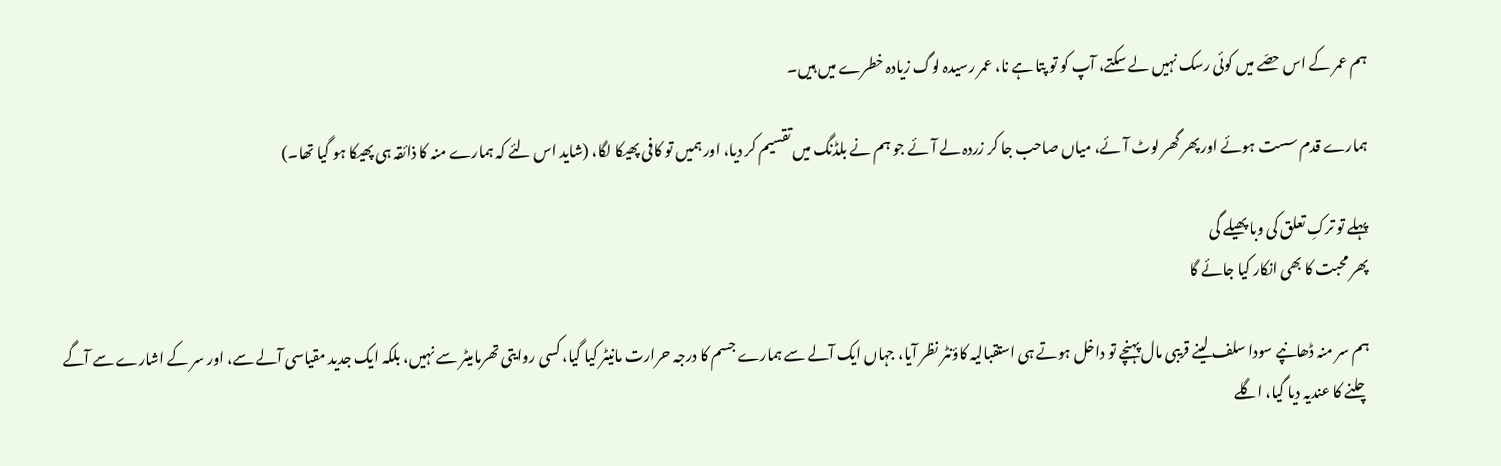ہم عمر کے اس حصّے میں کوئی رسک نہیں لے سکتے، آپ کو تو پتا ہے نا، عمر رسیدہ لوگ زیادہ خطرے میں ہیں۔

ہمارے قدم سست ہوئے اور پھر گھر لوٹ آئے، میاں صاحب جا کر زردہ لے آئے جو ہم نے بلڈنگ میں تقسیم کر دیا، اور ہمیں تو کافی پھیکا لگا، (شاید اس لئے کہ ہمارے منہ کا ذائقہ ہی پھیکا ہو گیا تھا۔)

پہلے تو ترکِ تعلق کی وبا پھیلے گی
پھر محبت کا بھی انکار کیا جائے گا

ہم سر منہ ڈھانپے سودا سلف لینے قریبی مال پہنچے تو داخل ہوتے ہی استقبالیہ کاؤنٹر نظر آیا، جہاں ایک آلے سے ہمارے جسم کا درجہ حرارت مانیٹر کیا گیا، کسی روایتی تھرمامیٹر سے نہیں، بلکہ ایک جدید مقیاسی آلے سے، اور سر کے اشارے سے آگے چلنے کا عندیہ دیا گیا، اگلے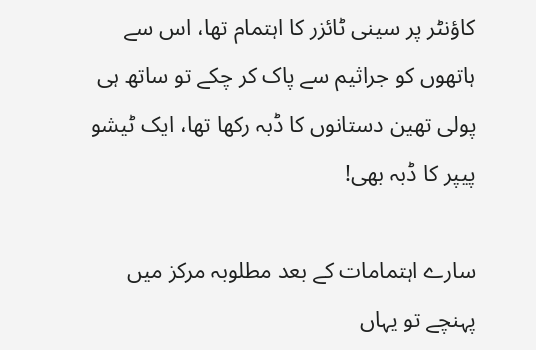کاؤنٹر پر سینی ٹائزر کا اہتمام تھا، اس سے ہاتھوں کو جراثیم سے پاک کر چکے تو ساتھ ہی پولی تھین دستانوں کا ڈبہ رکھا تھا، ایک ٹیشو پیپر کا ڈبہ بھی!

سارے اہتمامات کے بعد مطلوبہ مرکز میں پہنچے تو یہاں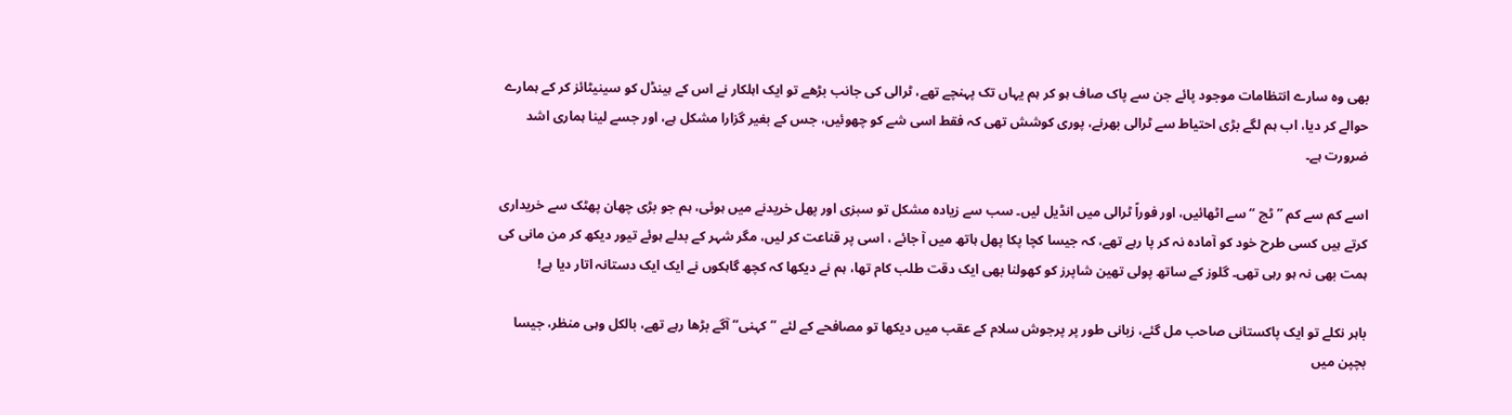بھی وہ سارے انتظامات موجود پائے جن سے پاک صاف ہو کر ہم یہاں تک پہنچے تھے، ٹرالی کی جانب بڑھے تو ایک اہلکار نے اس کے ہینڈل کو سینیٹائز کر کے ہمارے حوالے کر دیا، اب ہم لگے بڑی احتیاط سے ٹرالی بھرنے، پوری کوشش تھی کہ فقط اسی شے کو چھوئیں، جس کے بغیر گزارا مشکل ہے، اور جسے لینا ہماری اشد ضرورت ہے۔

اسے کم سے کم ’’ ٹچ ‘‘ سے اٹھائیں، اور فوراً ٹرالی میں انڈیل لیں۔ سب سے زیادہ مشکل تو سبزی اور پھل خریدنے میں ہوئی، ہم جو بڑی چھان پھٹک سے خریداری کرتے ہیں کسی طرح خود کو آمادہ نہ کر پا رہے تھے، کہ جیسا کچا پکا پھل ہاتھ میں آ جائے ، اسی پر قناعت کر لیں، مگر شہر کے بدلے ہوئے تیور دیکھ کر من مانی کی ہمت بھی نہ ہو رہی تھی۔ گلوز کے ساتھ پولی تھین شاپرز کو کھولنا بھی ایک دقت طلب کام تھا، ہم نے دیکھا کہ کچھ گاہکوں نے ایک ایک دستانہ اتار دیا ہے!

باہر نکلے تو ایک پاکستانی صاحب مل گئے، زبانی طور پر پرجوش سلام کے عقب میں دیکھا تو مصافحے کے لئے ’’کہنی‘‘ آگے بڑھا رہے تھے، بالکل وہی منظر، جیسا بچپن میں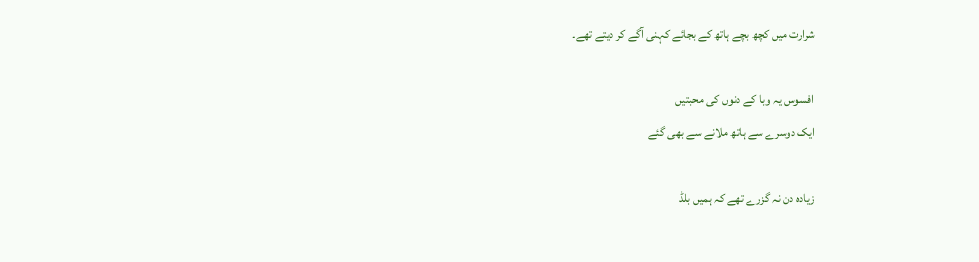شرارت میں کچھ بچے ہاتھ کے بجائے کہنی آگے کر دیتے تھے۔

افسوس یہ وبا کے دنوں کی محبتیں
ایک دوسرے سے ہاتھ ملانے سے بھی گئے

زیادہ دن نہ گزرے تھے کہ ہمیں بلڈ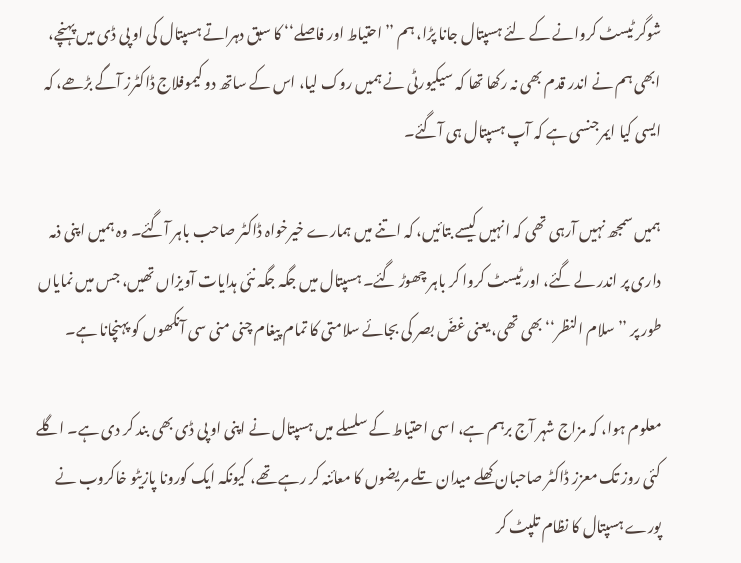شوگر ٹیسٹ کروانے کے لئے ہسپتال جانا پڑا، ہم ’’احتیاط اور فاصلے‘‘ کا سبق دہراتے ہسپتال کی او پی ڈی میں پہنچے، ابھی ہم نے اندر قدم بھی نہ رکھا تھا کہ سیکیورٹی نے ہمیں روک لیا، اس کے ساتھ دو کیموفلاج ڈاکٹرز آگے بڑھے، کہ ایسی کیا ایمرجنسی ہے کہ آپ ہسپتال ہی آگئے۔

ہمیں سمجھ نہیں آرہی تھی کہ انہیں کیسے بتائیں، کہ اتنے میں ہمارے خیرخواہ ڈاکٹر صاحب باہر آگئے۔ وہ ہمیں اپنی ذمہ داری پر اندر لے گئے، اور ٹیسٹ کروا کر باہر چھوڑ گئے۔ ہسپتال میں جگہ جگہ نئی ہدایات آویزاں تھیں، جس میں نمایاں طور پر ’’سلام النظر‘‘ بھی تھی، یعنی غضّ بصر کی بجائے سلامتی کا تمام پیغام چنی منی سی آنکھوں کو پہنچانا ہے۔

معلوم ہوا، کہ مزاج شہر آج برہم ہے، اسی احتیاط کے سلسلے میں ہسپتال نے اپنی او پی ڈی بھی بند کر دی ہے۔ اگلے کئی روز تک معزز ڈاکٹر صاحبان کھلے میدان تلے مریضوں کا معائنہ کر رہے تھے، کیونکہ ایک کورونا پازیٹو خاکروب نے پورے ہسپتال کا نظام تلپٹ کر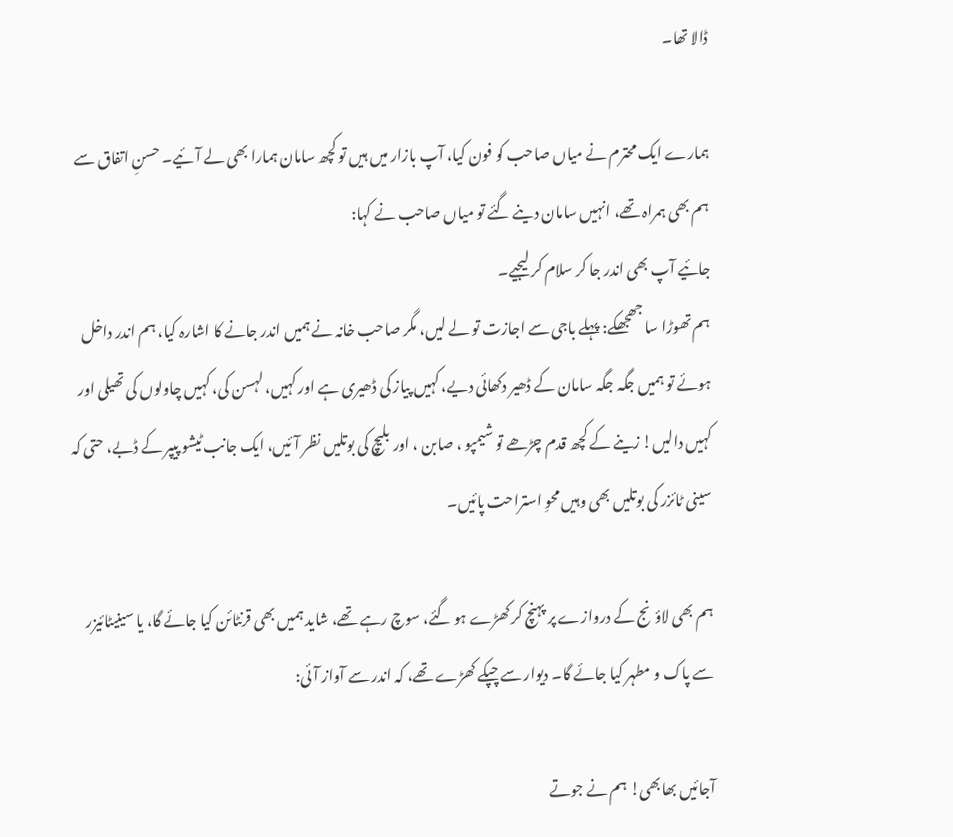ڈالا تھا۔

ہمارے ایک محترم نے میاں صاحب کو فون کیا، آپ بازار میں ہیں تو کچھ سامان ہمارا بھی لے آئیے۔ حسنِ اتفاق سے ہم بھی ہمراہ تھے، انہیں سامان دینے گئے تو میاں صاحب نے کہا:
جائیے آپ بھی اندر جا کر سلام کر لیجیے۔
ہم تھوڑا سا جھجھکے: پہلے باجی سے اجازت تو لے لیں، مگر صاحب خانہ نے ہمیں اندر جانے کا اشارہ کیا، ہم اندر داخل ہوئے تو ہمیں جگہ جگہ سامان کے ڈھیر دکھائی دیے، کہیں پیاز کی ڈھیری ہے اور کہیں، لہسن کی، کہیں چاولوں کی تھیلی اور کہیں دالیں! زینے کے کچھ قدم چڑھے تو شیمپو ، صابن ، اور بلیچ کی بوتلیں نظر آئیں، ایک جانب ٹیشو پیپر کے ڈبے، حتی کہ سینی ٹائزر کی بوتلیں بھی وہیں محوِ استراحت پائیں۔

ہم بھی لاؤنج کے دروازے پر پہنچ کر کھڑے ہو گئے، سوچ رہے تھے، شاید ہمیں بھی قرنٹائن کیا جائے گا، یا سینیٹائیزر سے پاک و مطہر کیا جائے گا۔ دیوار سے چپکے کھڑے تھے، کہ اندر سے آواز آئی:

آجائیں بھابھی! ہم نے جوتے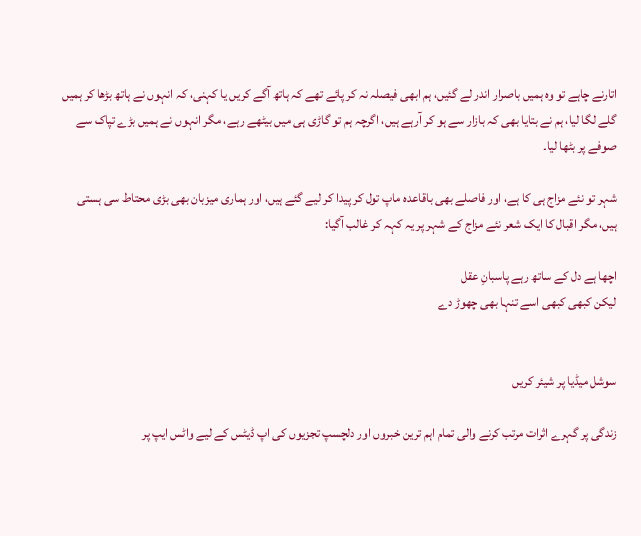اتارنے چاہے تو وہ ہمیں باصرار اندر لے گئیں، ہم ابھی فیصلہ نہ کر پائے تھے کہ ہاتھ آگے کریں یا کہنی، کہ انہوں نے ہاتھ بڑھا کر ہمیں گلے لگا لیا، ہم نے بتایا بھی کہ بازار سے ہو کر آرہے ہیں، اگرچہ ہم تو گاڑی ہی میں بیٹھے رہے، مگر انہوں نے ہمیں بڑے تپاک سے صوفے پر بٹھا لیا۔

شہر تو نئے مزاج ہی کا ہے، اور فاصلے بھی باقاعدہ ماپ تول کر پیدا کر لیے گئے ہیں، اور ہماری میزبان بھی بڑی محتاط سی ہستی ہیں، مگر اقبال کا ایک شعر نئے مزاج کے شہر پر یہ کہہ کر غالب آگیا:

اچھا ہے دل کے ساتھ رہے پاسبانِ عقل
لیکن کبھی کبھی اسے تنہا بھی چھوڑ دے


سوشل میڈیا پر شیئر کریں

زندگی پر گہرے اثرات مرتب کرنے والی تمام اہم ترین خبروں اور دلچسپ تجزیوں کی اپ ڈیٹس کے لیے واٹس ایپ پر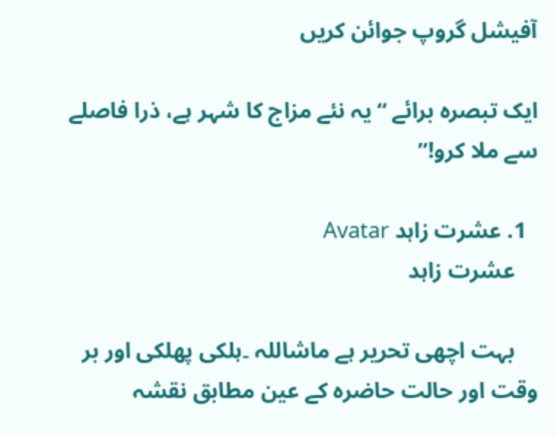آفیشل گروپ جوائن کریں

ایک تبصرہ برائے “یہ نئے مزاج کا شہر ہے، ذرا فاصلے سے ملا کرو!”

  1. عشرت زاہد Avatar
    عشرت زاہد

    بہت اچھی تحریر ہے ماشاللہ ۔ہلکی پھلکی اور بر وقت اور حالت حاضرہ کے عین مطابق نقشہ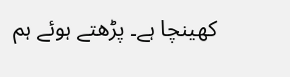کھینچا ہے۔ پڑھتے ہوئے ہم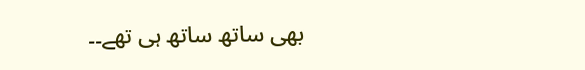بھی ساتھ ساتھ ہی تھے۔۔